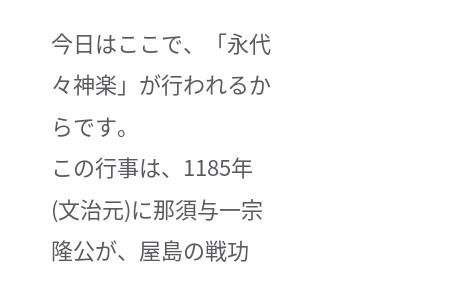今日はここで、「永代々神楽」が行われるからです。
この行事は、1185年(文治元)に那須与一宗隆公が、屋島の戦功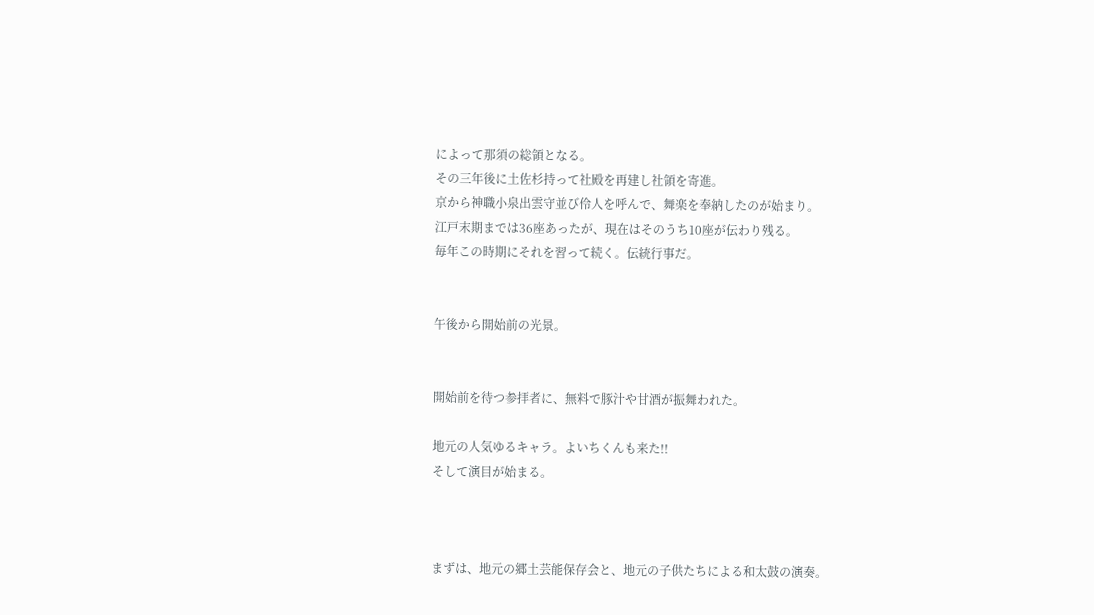によって那須の総領となる。
その三年後に土佐杉持って社殿を再建し社領を寄進。
京から神職小泉出雲守並び伶人を呼んで、舞楽を奉納したのが始まり。
江戸末期までは36座あったが、現在はそのうち10座が伝わり残る。
毎年この時期にそれを習って続く。伝統行事だ。


午後から開始前の光景。


開始前を待つ参拝者に、無料で豚汁や甘酒が振舞われた。

地元の人気ゆるキャラ。よいちくんも来た!!
そして演目が始まる。



まずは、地元の郷土芸能保存会と、地元の子供たちによる和太鼓の演奏。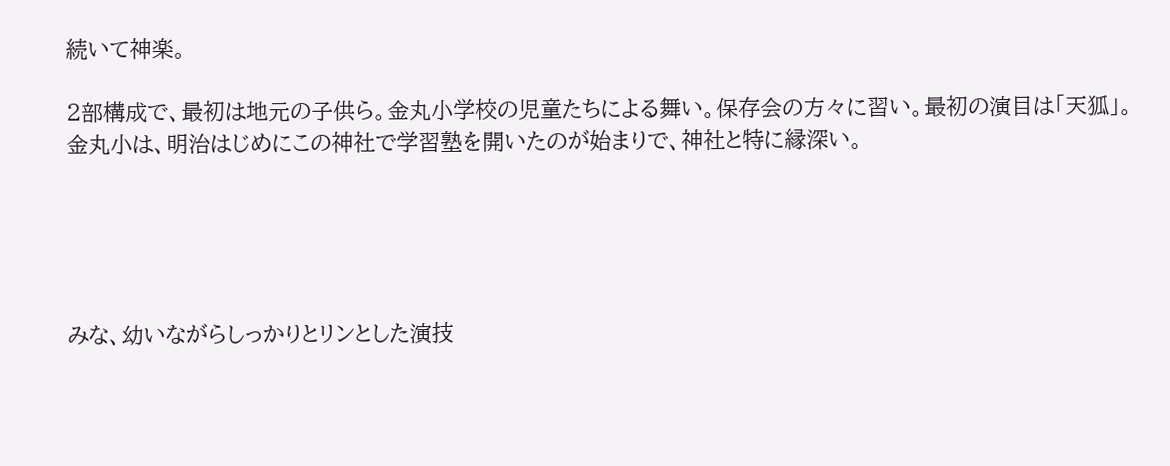続いて神楽。

2部構成で、最初は地元の子供ら。金丸小学校の児童たちによる舞い。保存会の方々に習い。最初の演目は「天狐」。
金丸小は、明治はじめにこの神社で学習塾を開いたのが始まりで、神社と特に縁深い。





みな、幼いながらしっかりとリンとした演技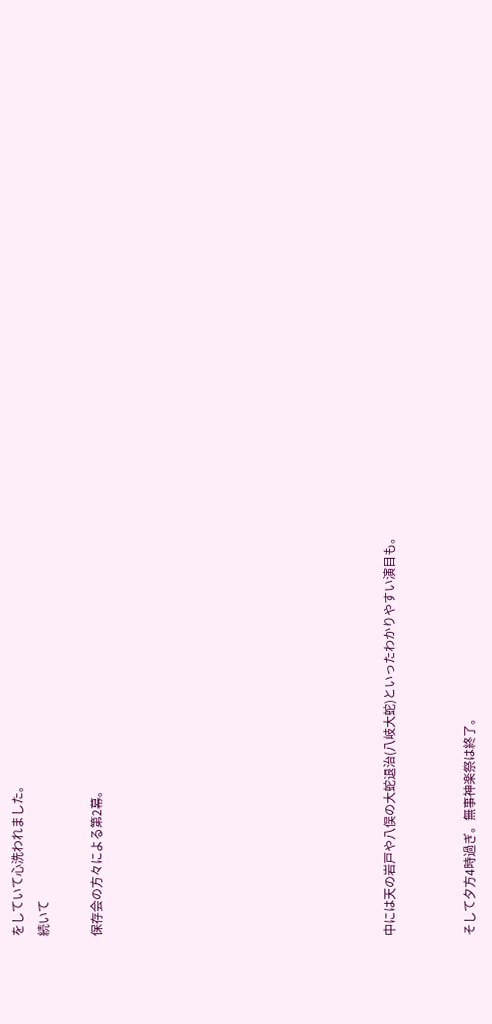をしていて心洗われました。
続いて

保存会の方々による第2幕。










中には天の岩戸や八俣の大蛇退治(八岐大蛇)といったわかりやすい演目も。


そして夕方4時過ぎ。無事神楽祭は終了。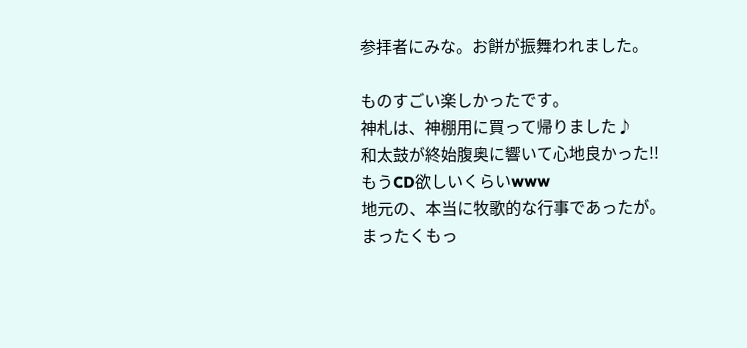参拝者にみな。お餅が振舞われました。

ものすごい楽しかったです。
神札は、神棚用に買って帰りました♪
和太鼓が終始腹奥に響いて心地良かった!!
もうCD欲しいくらいwww
地元の、本当に牧歌的な行事であったが。
まったくもっ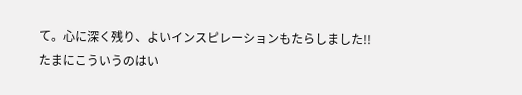て。心に深く残り、よいインスピレーションもたらしました!!
たまにこういうのはい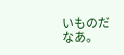いものだなあ。